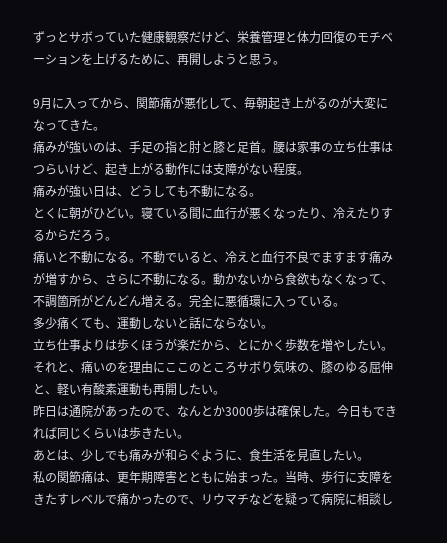ずっとサボっていた健康観察だけど、栄養管理と体力回復のモチベーションを上げるために、再開しようと思う。

9月に入ってから、関節痛が悪化して、毎朝起き上がるのが大変になってきた。
痛みが強いのは、手足の指と肘と膝と足首。腰は家事の立ち仕事はつらいけど、起き上がる動作には支障がない程度。
痛みが強い日は、どうしても不動になる。
とくに朝がひどい。寝ている間に血行が悪くなったり、冷えたりするからだろう。
痛いと不動になる。不動でいると、冷えと血行不良でますます痛みが増すから、さらに不動になる。動かないから食欲もなくなって、不調箇所がどんどん増える。完全に悪循環に入っている。
多少痛くても、運動しないと話にならない。
立ち仕事よりは歩くほうが楽だから、とにかく歩数を増やしたい。それと、痛いのを理由にここのところサボり気味の、膝のゆる屈伸と、軽い有酸素運動も再開したい。
昨日は通院があったので、なんとか3000歩は確保した。今日もできれば同じくらいは歩きたい。
あとは、少しでも痛みが和らぐように、食生活を見直したい。
私の関節痛は、更年期障害とともに始まった。当時、歩行に支障をきたすレベルで痛かったので、リウマチなどを疑って病院に相談し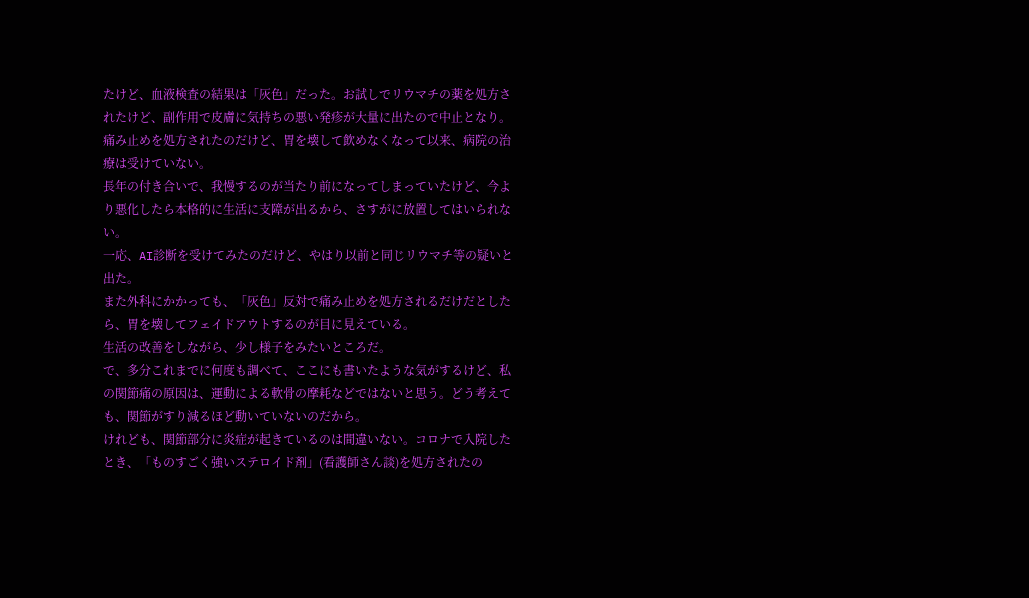たけど、血液検査の結果は「灰色」だった。お試しでリウマチの薬を処方されたけど、副作用で皮膚に気持ちの悪い発疹が大量に出たので中止となり。痛み止めを処方されたのだけど、胃を壊して飲めなくなって以来、病院の治療は受けていない。
長年の付き合いで、我慢するのが当たり前になってしまっていたけど、今より悪化したら本格的に生活に支障が出るから、さすがに放置してはいられない。
一応、AI診断を受けてみたのだけど、やはり以前と同じリウマチ等の疑いと出た。
また外科にかかっても、「灰色」反対で痛み止めを処方されるだけだとしたら、胃を壊してフェイドアウトするのが目に見えている。
生活の改善をしながら、少し様子をみたいところだ。
で、多分これまでに何度も調べて、ここにも書いたような気がするけど、私の関節痛の原因は、運動による軟骨の摩耗などではないと思う。どう考えても、関節がすり減るほど動いていないのだから。
けれども、関節部分に炎症が起きているのは間違いない。コロナで入院したとき、「ものすごく強いステロイド剤」(看護師さん談)を処方されたの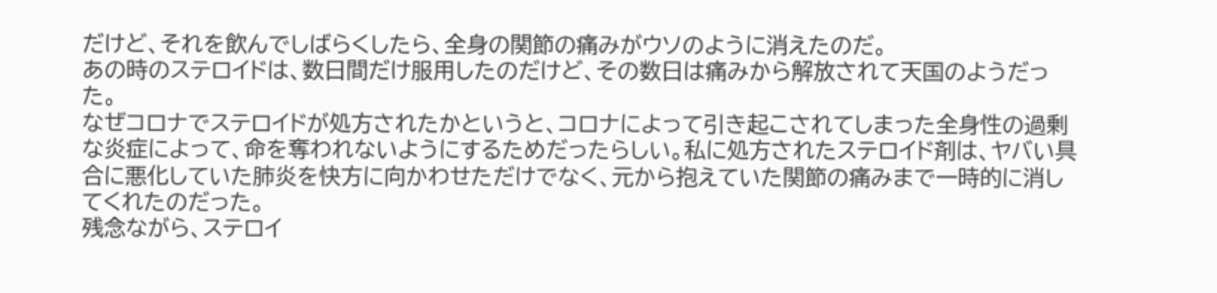だけど、それを飲んでしばらくしたら、全身の関節の痛みがウソのように消えたのだ。
あの時のステロイドは、数日間だけ服用したのだけど、その数日は痛みから解放されて天国のようだった。
なぜコロナでステロイドが処方されたかというと、コロナによって引き起こされてしまった全身性の過剰な炎症によって、命を奪われないようにするためだったらしい。私に処方されたステロイド剤は、ヤバい具合に悪化していた肺炎を快方に向かわせただけでなく、元から抱えていた関節の痛みまで一時的に消してくれたのだった。
残念ながら、ステロイ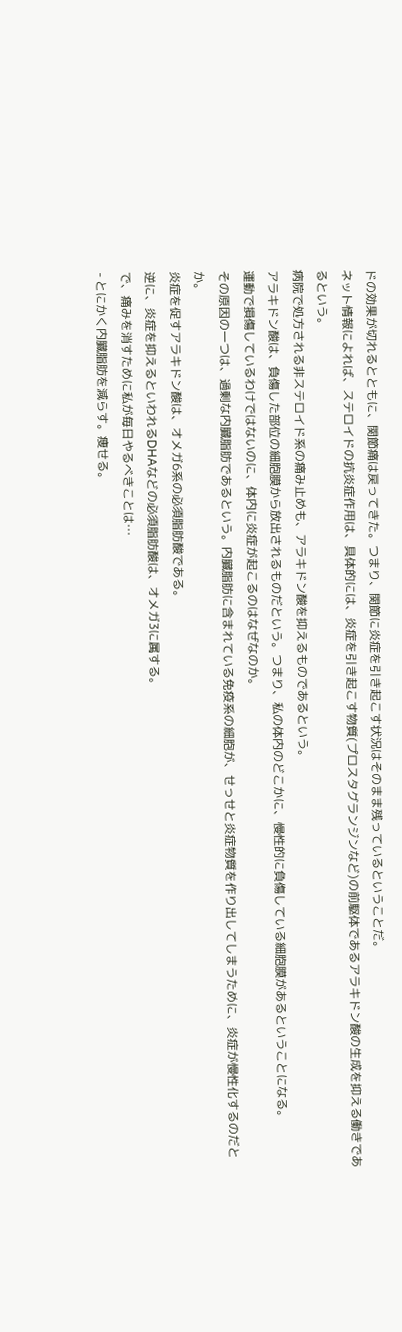ドの効果が切れるとともに、関節痛は戻ってきた。つまり、関節に炎症を引き起こす状況はそのまま残っているということだ。
ネット情報によれば、ステロイドの抗炎症作用は、具体的には、炎症を引き起こす物質(プロスタグランジンなど)の前駆体であるアラキドン酸の生成を抑える働きであるという。
病院で処方される非ステロイド系の痛み止めも、アラキドン酸を抑えるものであるという。
アラキドン酸は、負傷した部位の細胞膜から放出されるものだという。つまり、私の体内のどこかに、慢性的に負傷している細胞膜があるということになる。
運動で損傷しているわけではないのに、体内に炎症が起こるのはなぜなのか。
その原因の一つは、過剰な内臓脂肪であるという。内臓脂肪に含まれている免疫系の細胞が、せっせと炎症物質を作り出してしまうために、炎症が慢性化するのだとか。
炎症を促すアラキドン酸は、オメガ6系の必須脂肪酸である。
逆に、炎症を抑えるといわれるDHAなどの必須脂肪酸は、オメガ3に属する。
で、痛みを消すために私が毎日やるべきことは…
- とにかく内臓脂肪を減らす。痩せる。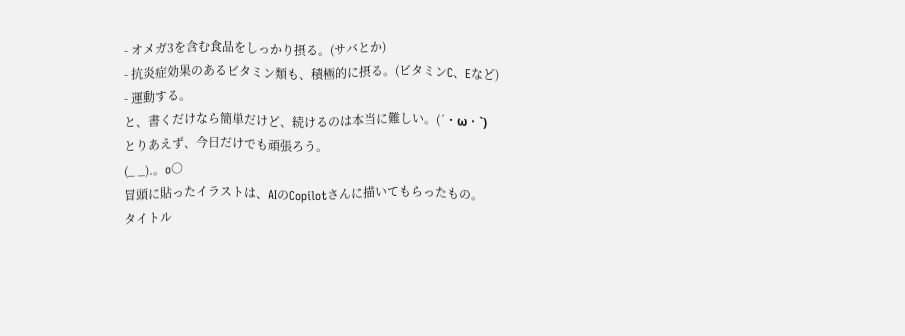- オメガ3を含む食品をしっかり摂る。(サバとか)
- 抗炎症効果のあるビタミン類も、積極的に摂る。(ビタミンC、Eなど)
- 運動する。
と、書くだけなら簡単だけど、続けるのは本当に難しい。(´・ω・`)
とりあえず、今日だけでも頑張ろう。
(_ _).。o○
冒頭に貼ったイラストは、AIのCopilotさんに描いてもらったもの。
タイトル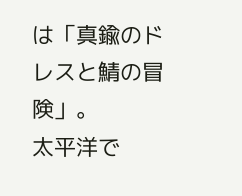は「真鍮のドレスと鯖の冒険」。
太平洋で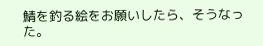鯖を釣る絵をお願いしたら、そうなった。